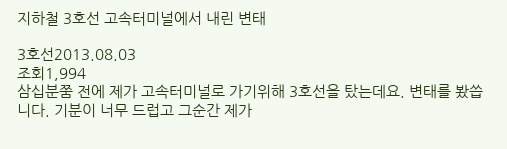지하철 3호선 고속터미널에서 내린 변태

3호선2013.08.03
조회1,994
삼십분쭘 전에 제가 고속터미널로 가기위해 3호선을 탔는데요. 변태를 봤씁니다. 기분이 너무 드럽고 그순간 제가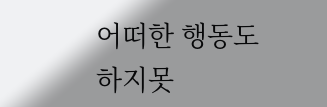어떠한 행동도 하지못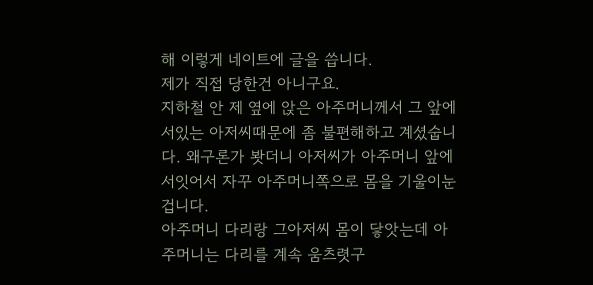해 이렇게 네이트에 글을 씁니다.
제가 직접 당한건 아니구요.
지하철 안 제 옆에 앉은 아주머니께서 그 앞에 서있는 아저씨때문에 좀 불편해하고 계셨숩니다. 왜구론가 봣더니 아저씨가 아주머니 앞에 서잇어서 자꾸 아주머니쪽으로 몸을 기울이눈겁니다.
아주머니 다리랑 그아저씨 몸이 닿앗는데 아주머니는 다리를 계속 움츠렷구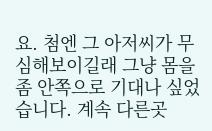요. 첨엔 그 아저씨가 무심해보이길래 그냥 몸을 좀 안쪽으로 기대나 싶었습니다. 계속 다른곳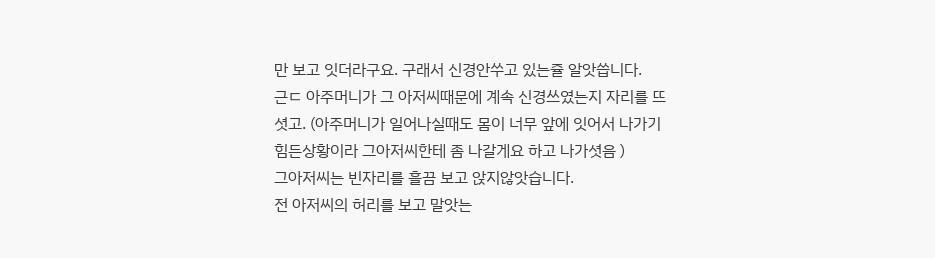만 보고 잇더라구요. 구래서 신경안쑤고 있는쥴 알앗씁니다.
근ㄷ 아주머니가 그 아저씨때문에 계속 신경쓰였는지 자리를 뜨셧고. (아주머니가 일어나실때도 몸이 너무 앞에 잇어서 나가기 힘든상황이라 그아저씨한테 좀 나갈게요 하고 나가셧음 )
그아저씨는 빈자리를 흘끔 보고 앉지않앗습니다.
전 아저씨의 허리를 보고 말앗는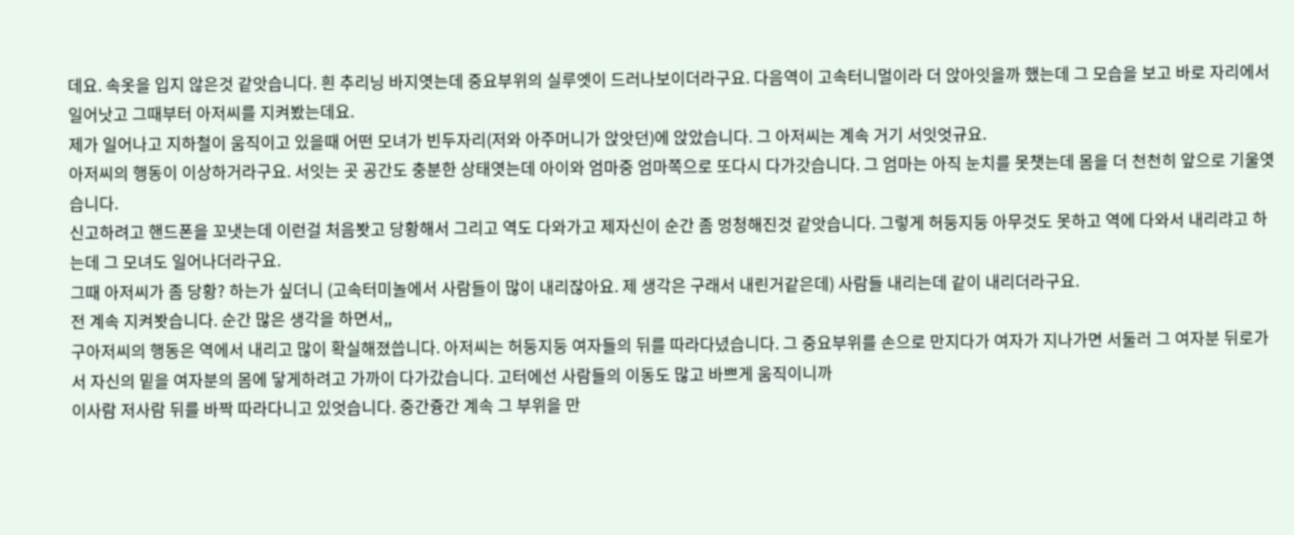데요. 속옷을 입지 않은것 같앗습니다. 흰 추리닝 바지엿는데 중요부위의 실루엣이 드러나보이더라구요. 다음역이 고속터니멀이라 더 앉아잇을까 했는데 그 모습을 보고 바로 자리에서 일어낫고 그때부터 아저씨를 지켜봤는데요.
제가 일어나고 지하철이 움직이고 있을때 어떤 모녀가 빈두자리(저와 아주머니가 앉앗던)에 앉았습니다. 그 아저씨는 계속 거기 서잇엇규요.
아저씨의 행동이 이상하거라구요. 서잇는 곳 공간도 충분한 상태엿는데 아이와 엄마중 엄마쪽으로 또다시 다가갓습니다. 그 엄마는 아직 눈치를 못챗는데 몸을 더 천천히 앞으로 기울엿습니다.
신고하려고 핸드폰을 꼬냇는데 이런걸 처음봣고 당황해서 그리고 역도 다와가고 제자신이 순간 좀 멍청해진것 같앗습니다. 그렇게 허둥지둥 아무것도 못하고 역에 다와서 내리랴고 하는데 그 모녀도 일어나더라구요.
그때 아저씨가 좀 당황? 하는가 싶더니 (고속터미놀에서 사람들이 많이 내리잖아요. 제 생각은 구래서 내린거같은데) 사람들 내리는데 같이 내리더라구요.
전 계속 지켜봣습니다. 순간 많은 생각을 하면서,,
구아저씨의 행동은 역에서 내리고 많이 확실해졌씁니다. 아저씨는 허둥지둥 여자들의 뒤를 따라다녔습니다. 그 중요부위를 손으로 만지다가 여자가 지나가면 서둘러 그 여자분 뒤로가서 자신의 밑을 여자분의 몸에 닿게하려고 가까이 다가갔습니다. 고터에선 사람들의 이동도 많고 바쁘게 움직이니까
이사람 저사람 뒤를 바짝 따라다니고 있엇습니다. 중간즁간 계속 그 부위을 만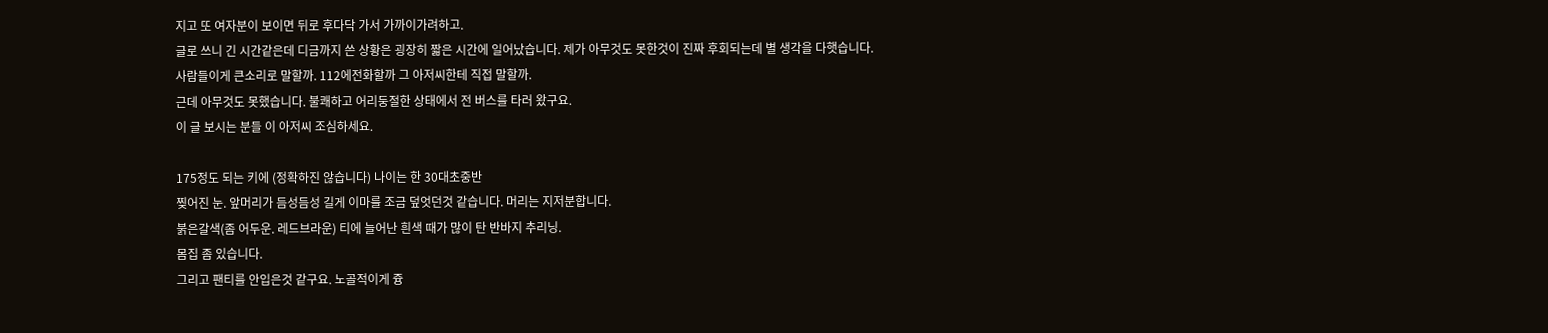지고 또 여자분이 보이면 뒤로 후다닥 가서 가까이가려하고.
글로 쓰니 긴 시간같은데 디금까지 쓴 상황은 굉장히 짧은 시간에 일어났습니다. 제가 아무것도 못한것이 진짜 후회되는데 별 생각을 다햇습니다.
사람들이게 큰소리로 말할까. 112에전화할까 그 아저씨한테 직접 말할까.
근데 아무것도 못했습니다. 불쾌하고 어리둥절한 상태에서 전 버스를 타러 왔구요.
이 글 보시는 분들 이 아저씨 조심하세요.

175정도 되는 키에 (정확하진 않습니다) 나이는 한 30대초중반
찢어진 눈. 앞머리가 듬성듬성 길게 이마를 조금 덮엇던것 같습니다. 머리는 지저분합니다.
붉은갈색(좀 어두운. 레드브라운) 티에 늘어난 흰색 때가 많이 탄 반바지 추리닝.
몸집 좀 있습니다.
그리고 팬티를 안입은것 같구요. 노골적이게 즁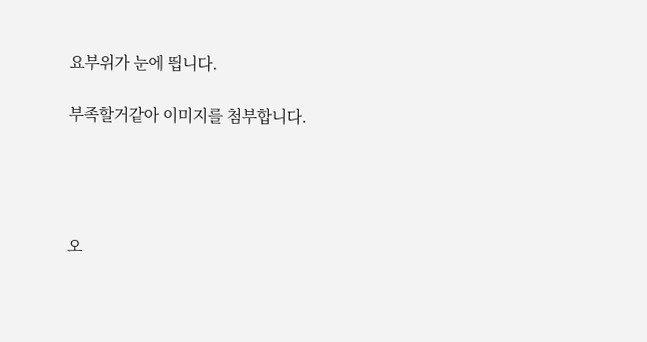요부위가 눈에 띕니다.

부족할거같아 이미지를 첨부합니다.




오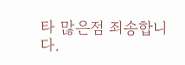타 많은점 죄송합니다.